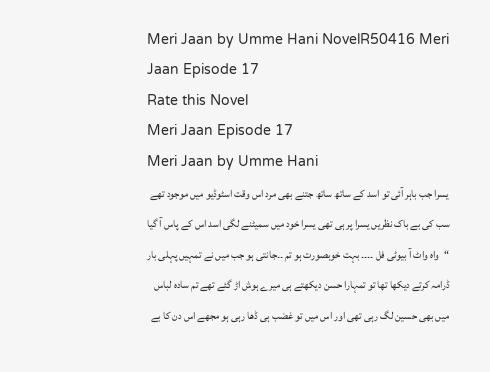Meri Jaan by Umme Hani NovelR50416 Meri Jaan Episode 17
Rate this Novel
Meri Jaan Episode 17
Meri Jaan by Umme Hani
یسرا جب باہر آئی تو اسد کے ساتھ ساتھ جتنے بھی مرد اس وقت اسٹوڈیو میں موجود تھے سب کی بے باک نظریں یسرا پر ہی تھی یسرا خود میں سمیٹنے لگی اسد اس کے پاس آ گیا
“واہ واٹ آ بیوٹی فل ۔۔۔۔ بہت خوبصورت ہو تم ۔۔جانتی ہو جب میں نے تمہیں پہلی بار ڈرامہ کرتے دیکھا تھا تو تمہارا حسن دیکھتے ہی میرے ہوش اڑ گئے تھے تم سادہ لباس میں بھی حسین لگ رہی تھی اور اس میں تو غضب ہی ڈھا رہی ہو مجھے اس دن کا بے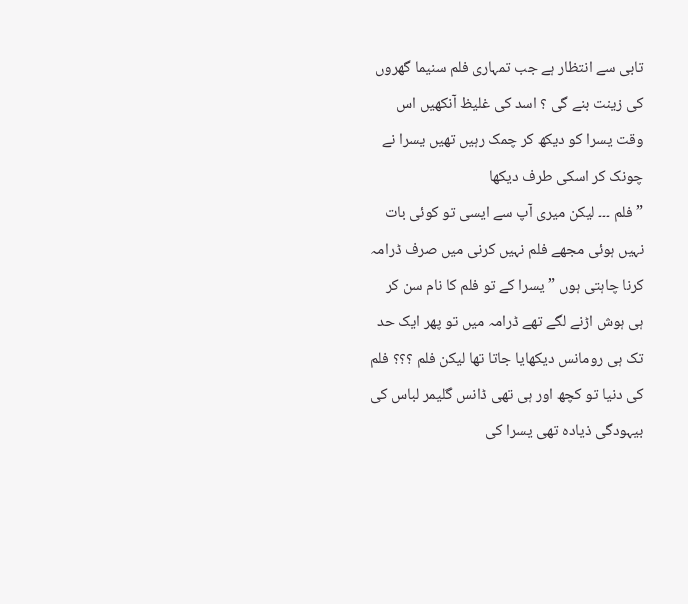تابی سے انتظار ہے جب تمہاری فلم سنیما گھروں کی زینت بنے گی ؟ اسد کی غلیظ آنکھیں اس وقت یسرا کو دیکھ کر چمک رہیں تھیں یسرا نے چونک کر اسکی طرف دیکھا
” فلم ۔۔۔ لیکن میری آپ سے ایسی تو کوئی بات نہیں ہوئی مجھے فلم نہیں کرنی میں صرف ڈرامہ کرنا چاہتی ہوں ” یسرا کے تو فلم کا نام سن کر ہی ہوش اڑنے لگے تھے ڈرامہ میں تو پھر ایک حد تک ہی رومانس دیکھایا جاتا تھا لیکن فلم ؟؟؟ فلم کی دنیا تو کچھ اور ہی تھی ڈانس گلیمر لباس کی بیہودگی ذیادہ تھی یسرا کی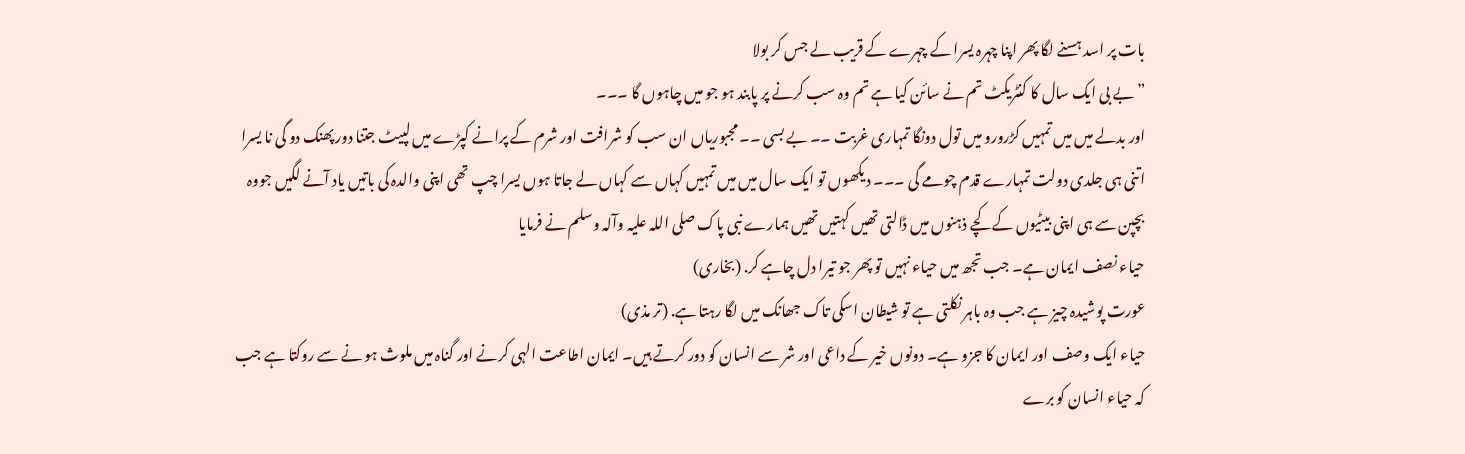بات پر اسد ہسنے لگا پھر اپنا چہرہ یسرا کے چہرے کے قریب لے جس کر بولا
” بے بی ایک سال کا کنٹریکٹ تم نے سائن کیا ہے تم وہ سب کرنے پر پابند ہو جو میں چاہوں گا ۔۔۔
اور بدلے میں میں تمہیں کڑرورو میں تول دونگا تمہاری غربت ۔۔ بے بسی ۔۔ مجبوریاں ان سب کو شرافت اور شرم کے پرانے کپڑے میں لپیٹ جتنا دور پھنک دو گی نا یسرا اتنی ہی جلدی دولت تمہارے قدم چومے گی ۔۔۔ دیکھوں تو ایک سال میں میں تمہیں کہاں سے کہاں لے جاتا ہوں یسرا چپ تھی اپنی والدہ کی باتیں یاد آنے لگیں جووہ بچپن سے ہی اپنی بیٹیوں کے کچے ذہنوں میں ڈالتی تھیں کہتیں تھیں ہمارے نبی پاک صلی اللہ علیہ وآلہ وسلم نے فرمایا
حیاء نصف ایمان ہے۔ جب تجھ میں حیاء نہیں تو پھر جو تیرا دل چاہے کر. (بخاری)
عورت پوشیدہ چیز ہے جب وہ باہر نکلتی ہے تو شیطان اسکی تاک جھانک میں لگا رہتا ہے. (تر مذی)
حیاء ایک وصف اور ایمان کا جزو ہے۔ دونوں خیر کے داعی اور شر سے انسان کو دور کرتے ہیں۔ ایمان اطاعت الہی کرنے اور گناہ میں ملوث ہو نے سے روکتا ہے جب کہ حیاء انسان کو برے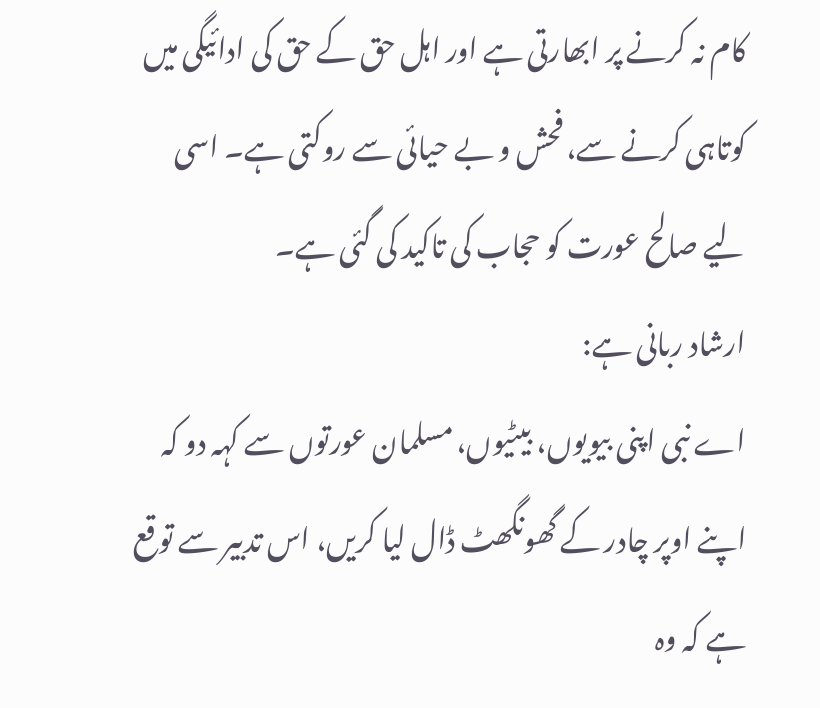کام نہ کرنے پر ابھارتی ہے اور اہل حق کے حق کی ادائیگی میں کوتاہی کرنے سے، فحش و بے حیائی سے روکتی ہے۔ اسی لیے صالح عورت کو حجاب کی تاکید کی گئی ہے۔
ارشاد ربانی ہے:
اے نبی اپنی بیویوں، بیٹیوں، مسلمان عورتوں سے کہہ دو کہ اپنے اوپر چادر کے گھونگھٹ ڈال لیا کریں، اس تدبیر سے توقع ہے کہ وہ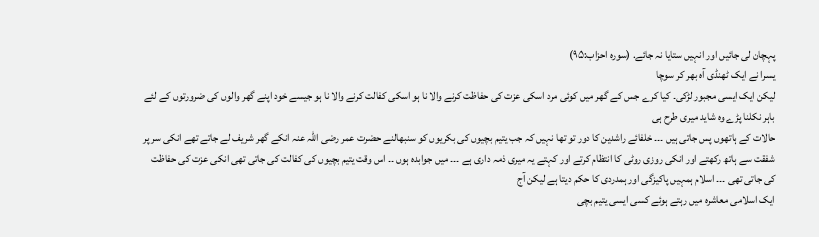پہچان لی جائیں اور انہیں ستایا نہ جائے. (سورہ احزاب:۹۵)
یسرا نے ایک ٹھنڈی آہ بھر کر سوچا
لیکن ایک ایسی مجبور لڑکی۔ کیا کرے جس کے گھر میں کوئی مرد اسکی عزت کی حفاظت کرنے والا نا ہو اسکی کفالت کرنے والا نا ہو جیسے خود اپنے گھر والوں کی ضرورتوں کے لئے باہر نکلنا پڑے وہ شاید میری طرح ہی
حالات کے ہاتھوں پس جاتی ہیں ۔۔۔ خلفائے راشدین کا دور تو تھا نہیں کہ جب یتیم بچیوں کی بکریوں کو سنبھالنے حضرت عمر رضی اللہ عنہ انکے گھر شریف لے جاتے تھے انکی سر پر شفقت سے ہاتھ رکھتے اور انکی روزی روٹی کا انتظام کرتے اور کہتے یہ میری ذمہ داری ہے ۔۔۔ میں جوابدہ ہوں ۔۔ اس وقت یتیم بچیوں کی کفالت کی جاتی تھی انکی عزت کی حفاظت کی جاتی تھی ۔۔۔ اسلام ہمہیں پاکیزگی اور ہمدردی کا حکم دیتا ہے لیکن آج
ایک اسلامی معاشرہ میں رہتے ہوئے کسی ایسی یتیم بچی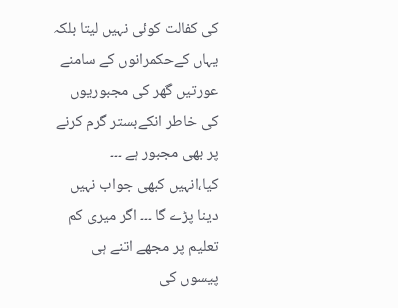کی کفالت کوئی نہیں لیتا بلکہ یہاں کےحکمرانوں کے سامنے عورتیں گھر کی مجبوریوں کی خاطر انکےبستر گرم کرنے پر بھی مجبور ہے ۔۔۔
کیا،انہیں کبھی جواب نہیں دینا پڑے گا ۔۔۔ اگر میری کم تعلیم پر مجھے اتنے ہی پیسوں کی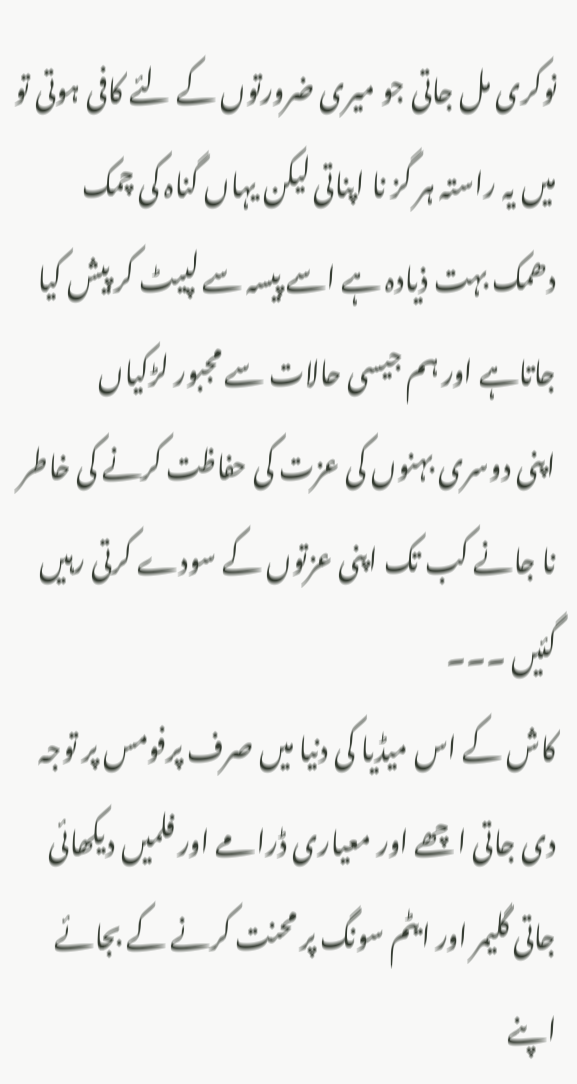نوکری مل جاتی جو میری ضرورتوں کے لئے کافی ہوتی تو میں یہ راستہ ہر گز نا اپناتی لیکن یہاں گناہ کی چمک دھمک بہت ذیادہ ہے اسے پیسہ سے لپیٹ کر پیش کیا جاتاہے اور ہم جیسی حالات سے مجبور لڑکیاں
اپنی دوسری بہنوں کی عزت کی حفاظت کرنے کی خاطر نا جانے کب تک اپنی عزتوں کے سودے کرتی رہیں گئیں ۔۔۔
کاش کے اس میڈیا کی دنیا میں صرف پرفومس پر توجہ دی جاتی اچھے اور معیاری ڈرامے اور فلمیں دیکھائی جاتی گلیمر اور ایٹم سونگ پر محنت کرنے کے بجائے اپنے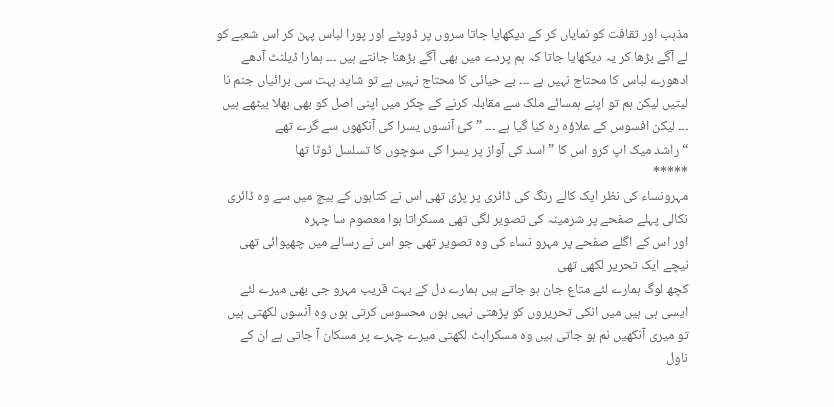مذہب اور ثقافت کو نمایاں کر کے دیکھایا جاتا سروں پر ڈوپٹے اور پورا لباس پہن کر اس شعبے کو لے آگے بڑھا کر یہ دیکھایا جاتا کہ ہم پردے میں بھی آگے بڑھنا جانتے ہیں ۔۔۔ ہمارا ڈیلنٹ آدھے ادھورے لباس کا محتاج نہیں ہے ۔۔۔ بے حیائی کا محتاج نہیں ہے تو شاید بہت سی برائیاں جنم نا لیتیں لیکن ہم تو اپنے ہمسائے ملک سے مقابلہ کرنے کے چکر میں اپنی اصل کو بھی بھلا بیٹھے ہیں ۔۔۔ لیکن افسوس کے علاؤہ رہ کیا گیا ہے ۔۔۔ ” کئ آنسوں یسرا کی آنکھوں سے گرے تھے
“راشد میک اپ کرو اس کا ” اسد کی آواز پر یسرا کی سوچوں کا تسلسل ٹوٹا تھا
*****
مہرونساء کی نظر ایک کالے رنگ کی ڈائری پر پڑی تھی اس نے کتابوں کے بیچ میں سے وہ ڈائری نکالی پہلے صفحے پر شرمینہ کی تصویر لگی تھی مسکراتا ہوا معصوم سا چہرہ
اور اس کے اگلے صفحے پر مہرو نساء کی وہ تصویر تھی جو اس نے رسالے میں چھپوائی تھی
نیچے ایک تحریر لکھی تھی
کچھ لوگ ہمارے لئے متاع جان ہو جاتے ہیں ہمارے دل کے بہت قریب مہرو جی بھی میرے لئے ایسی ہی ہیں میں انکی تحریروں کو پڑھتی نہیں ہوں محسوس کرتی ہوں وہ آنسوں لکھتی ہیں تو میری آنکھیں نم ہو جاتی ہیں وہ مسکراہٹ لکھتی میرے چہرے پر مسکان آ جاتی ہے ان کے ناول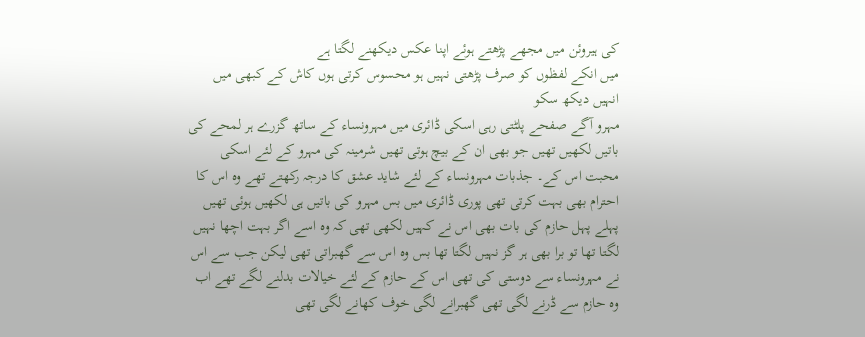کی ہیروئن میں مجھے پڑھتے ہوئے اپنا عکس دیکھنے لگتا ہے
میں انکے لفظوں کو صرف پڑھتی نہیں ہو محسوس کرتی ہوں کاش کے کبھی میں انہیں دیکھ سکو
مہرو آگے صفحے پلٹتی رہی اسکی ڈائری میں مہرونساء کے ساتھ گزرے ہر لمحے کی باتیں لکھیں تھیں جو بھی ان کے بیچ ہوتی تھیں شرمینہ کی مہرو کے لئے اسکی محبت اس کے۔ جذبات مہرونساء کے لئے شاید عشق کا درجہ رکھتے تھے وہ اس کا احترام بھی بہت کرتی تھی پوری ڈائری میں بس مہرو کی باتیں ہی لکھیں ہوئی تھیں
پہلے پہل حازم کی بات بھی اس نے کہیں لکھی تھی کہ وہ اسے اگر بہت اچھا نہیں لگتا تھا تو برا بھی ہر گز نہیں لگتا تھا بس وہ اس سے گھبراتی تھی لیکن جب سے اس نے مہرونساء سے دوستی کی تھی اس کے حازم کے لئے خیالات بدلنے لگے تھے اب وہ حازم سے ڈرنے لگی تھی گھبرانے لگی خوف کھانے لگی تھی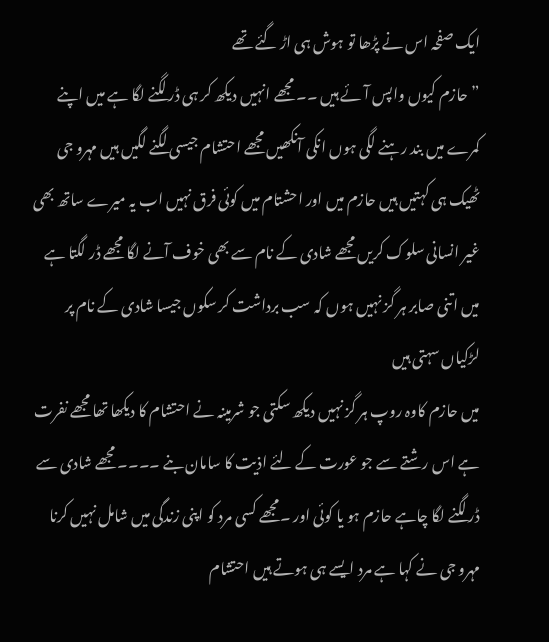ایک صفحہ اس نے پڑھا تو ہوش ہی اڑ گئے تھے
” حازم کیوں واپس آئے ہیں ۔۔ مجھے انہیں دیکھ کر ہی ڈر لگنے لگا ہے میں اپنے کمرے میں بند رہنے لگی ہوں انکی آنکھیں مجھے احتشام جیسی لگنے لگیں ہیں مہرو جی ٹھیک ہی کہتیں ہیں حازم میں اور احشتام میں کوئی فرق نہیں اب یہ میرے ساتھ بھی غیر انسانی سلوک کریں مجھے شادی کے نام سے بھی خوف آنے لگا مجھے ڈر لگتا ہے میں اتنی صابر ہر گز نہیں ہوں کہ سب برداشت کر سکوں جیسا شادی کے نام پر لڑکیاں سہتی ہیں
میں حازم کاوہ روپ ہر گز نہیں دیکھ سکتی جو شرمینہ نے احتشام کا دیکھا تھا مجھے نفرت ہے اس رشتے سے جو عورت کے لئے اذیت کا سامان بنے ۔۔۔۔ مجھے شادی سے ڈر لگنے لگا چاہے حازم ہو یا کوئی اور ۔مجھے کسی مرد کو اپنی زندگی میں شامل نہیں کرنا مہرو جی نے کہا ہے مرد ایسے ہی ہوتے ہیں احتشام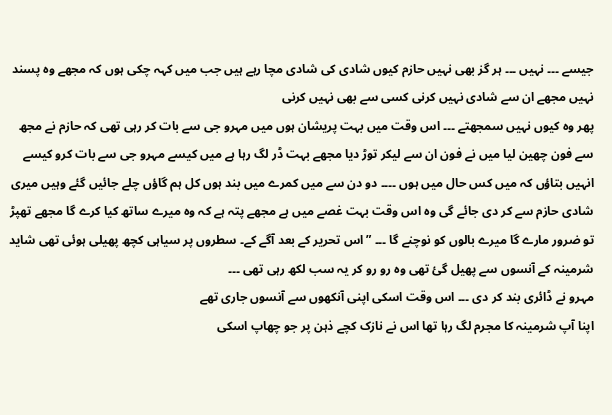جیسے ۔۔۔ نہیں ۔۔۔ ہر گز بھی نہیں حازم کیوں شادی کی شادی مچا رہے ہیں جب میں کہہ چکی ہوں کہ مجھے وہ پسند نہیں مجھے ان سے شادی نہیں کرنی کسی سے بھی نہیں کرنی
پھر وہ کیوں نہیں سمجھتے ۔۔۔ اس وقت میں بہت پریشان ہوں میں مہرو جی سے بات کر رہی تھی کہ حازم نے مجھ سے فون چھین لیا میں نے فون ان سے لیکر توڑ دیا مجھے بہت ڈر لگ رہا ہے میں کیسے مہرو جی سے بات کرو کیسے انہیں بتاؤں کہ میں کس حال میں ہوں ۔۔۔۔ دو دن سے میں کمرے میں بند ہوں کل ہم گاؤں چلے جائیں گئے وہیں میری شادی حازم سے کر دی جائے گی وہ اس وقت بہت غصے میں ہے مجھے پتہ ہے کہ وہ میرے ساتھ کیا کرے گا مجھے تھپڑ تو ضرور مارے گا میرے بالوں کو نوچنے گا ۔۔۔ ” اس تحریر کے بعد آگے کے۔ سطروں پر سیاہی کچھ پھیلی ہوئی تھی شاید شرمینہ کے آنسوں سے پھیل گئ تھی وہ رو رو کر یہ سب لکھ رہی تھی ۔۔۔
مہرو نے ڈائری بند کر دی ۔۔۔ اس وقت اسکی اپنی آنکھوں سے آنسوں جاری تھے
اپنا آپ شرمینہ کا مجرم لگ رہا تھا اس نے نازک کچے ذہن پر جو چھاپ اسکی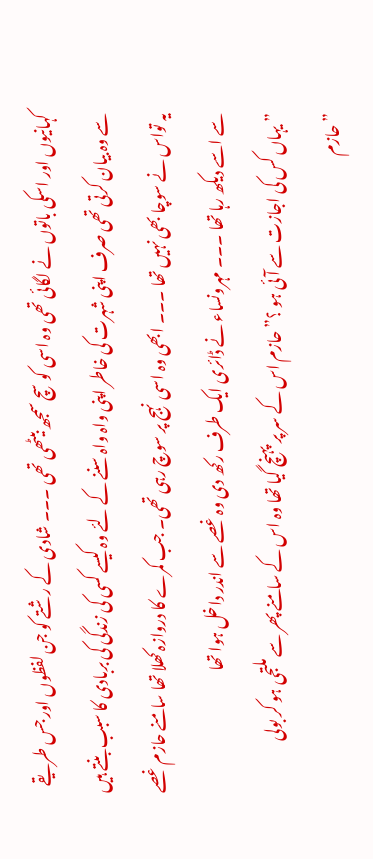کہانیوں اور اسکی باتوں نے لگائی تھی وہ اسی کو سچ سمجھ بیٹھی تھی ۔۔۔ شادی کے رشتے کو جن لفظوں اور جس طریقے سے وہ بیان کرتی تھی صرف اپنی شہرت کی خاطر اپنی واہ واہ سننے کے لئے وہ کیسے کسی کی زندگی کی بربادی کا سبب بنتے ہیں یہ تواس نے سوچا بھی نہیں تھا ۔۔۔ ابھی وہ اسی نہج پر سوچ رہی تھی۔ جب کمرے کا دروازہ کھلا تھا سامنے حازم غصے سے اسے دیکھ رہا تھا ۔۔۔ مہرونساء نے ڈائری ایک طرف رکھ دی وہ غصے سے اندر داخل ہوا تھا
” یہاں کس کی اجازت سے آئی ہو ؟” حازم اس کے سر پر پہنچ گیا تھا وہ اس کے سامنے پھر سے ملتجی ہو کر بولی
” حازم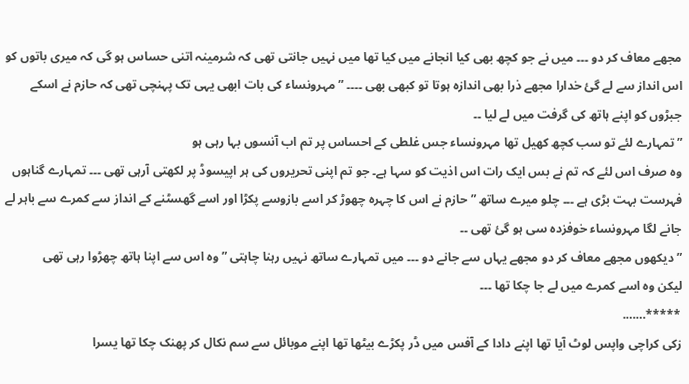مجھے معاف کر دو ۔۔۔ میں نے جو کچھ بھی کیا انجانے میں کیا تھا میں نہیں جانتی تھی کہ شرمینہ اتنی حساس ہو گی کہ میری باتوں کو
اس انداز سے لے گئ خدارا مجھے ذرا بھی اندازہ ہوتا تو کبھی بھی ۔۔۔۔ ” مہرونساء کی بات ابھی یہی تک پہنچی تھی کہ حازم نے اسکے جبڑوں کو اپنے ہاتھ کی گرفت میں لے لیا ۔۔
” تمہارے لئے تو سب کچھ کھیل تھا مہرونساء جس غلطی کے احساس پر تم اب آنسوں بہا رہی ہو
وہ صرف اس لئے کہ تم نے بس ایک رات اس اذیت کو سہا ہے۔ جو تم اپنی تحریروں کی ہر اپیسوڈ پر لکھتی آرہی تھی ۔۔۔ تمہارے گناہوں فہرست بہت بڑی ہے ۔۔۔ چلو میرے ساتھ ” حازم نے اس کا چہرہ چھوڑ کر اسے بازوسے پکڑا اور اسے گھسٹنے کے انداز سے کمرے سے باہر لے جانے لگا مہرونساء خوفزدہ سی ہو گئ تھی ۔۔
” دیکھوں مجھے معاف کر دو مجھے یہاں سے جانے دو ۔۔۔ میں تمہارے ساتھ نہیں رہنا چاہتی ” وہ اس سے اپنا ہاتھ چھڑوا رہی تھی
لیکن وہ اسے کمرے میں لے جا چکا تھا ۔۔۔
*****…….
زکی کراچی واپس لوٹ آیا تھا اپنے دادا کے آفس میں ڈر پکڑے بیٹھا تھا اپنے موبائل سے سم نکال کر پھنک چکا تھا یسرا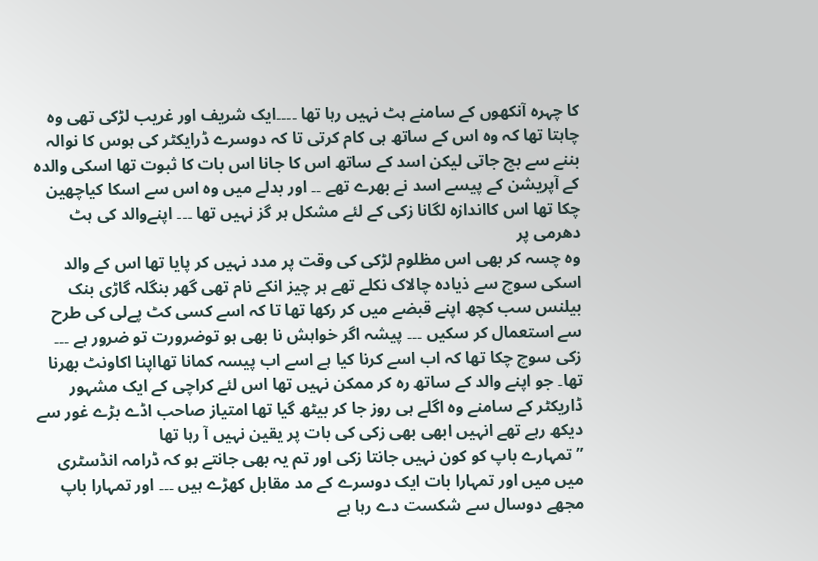کا چہرہ آنکھوں کے سامنے ہٹ نہیں رہا تھا ۔۔۔۔ایک شریف اور غریب لڑکی تھی وہ چاہتا تھا کہ وہ اس کے ساتھ ہی کام کرتی تا کہ دوسرے ڈرایکٹر کی ہوس کا نوالہ بننے سے بچ جاتی لیکن اسد کے ساتھ اس کا جانا اس بات کا ثبوت تھا اسکی والدہ کے آپریشن کے پیسے اسد نے بھرے تھے ۔۔ اور بدلے میں وہ اس سے اسکا کیاچھین چکا تھا اس کااندازہ لگانا زکی کے لئے مشکل ہر گز نہیں تھا ۔۔۔ اپنےوالد کی ہٹ دھرمی پر
وہ چسہ کر بھی اس مظلوم لڑکی کی وقت پر مدد نہیں کر پایا تھا اس کے والد اسکی سوچ سے ذیادہ چالاک نکلے تھے ہر چیز انکے نام تھی گھر بنگلہ گاڑی بنک بیلنس سب کچھ اپنے قبضے میں کر رکھا تھا تا کہ اسے کسی کٹ پےلی کی طرح سے استعمال کر سکیں ۔۔۔ پیشہ اگر خواہش نا بھی ہو توضرورت تو ضرور ہے ۔۔۔
زکی سوچ چکا تھا کہ اب اسے کرنا کیا ہے اسے اب پیسہ کمانا تھااپنا اکاونٹ بھرنا تھا۔ جو اپنے والد کے ساتھ رہ کر ممکن نہیں تھا اس لئے کراچی کے ایک مشہور ڈاریکٹر کے سامنے وہ اگلے ہی روز جا کر بیٹھ گیا تھا امتیاز صاحب اڈے بڑے غور سے دیکھ رہے تھے انہیں ابھی بھی زکی کی بات پر یقین نہیں آ رہا تھا
” تمہارے باپ کو کون نہیں جانتا زکی اور تم یہ بھی جانتے ہو کہ ڈرامہ انڈسٹری میں میں اور تمہارا بات ایک دوسرے کے مد مقابل کھڑے ہیں ۔۔۔ اور تمہارا باپ مجھے دوسال سے شکست دے رہا ہے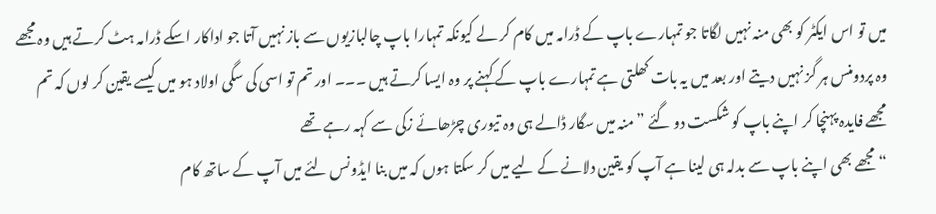میں تو اس ایکٹر کو بھی منہ نہیں لگاتا جو تمہارے باپ کے ڈرامہ میں کام کر لے کیونکہ تمہارا باپ چالبازیوں سے باز نہیں آتا جو اداکار اسکے ڈرامہ ہٹ کرتے ہیں وہ مجھے وہ پردومنس ہر گز نہیں دیتے اور بعد میں یہ بات کھلتی ہے تمہارے باپ کے کہنے پر وہ ایسا کرتے ہیں ۔۔۔ اور تم تو اسی کی سگی اولاد ہو میں کیسے یقین کر لوں کہ تم مجھے فایدہ پہنچا کر اپنے باپ کو شکست دو گئے ” منہ میں سگار ڈالے ہی وہ تیوری چڑھائے زکی سے کہہ رہے تھے
“مجھے بھی اپنے باپ سے بدلہ ہی لینا ہے آپ کو یقین دلانے کے لیے میں کر سکتا ہوں کہ میں بنا ایڈونس لئے میں آپ کے ساتھ کام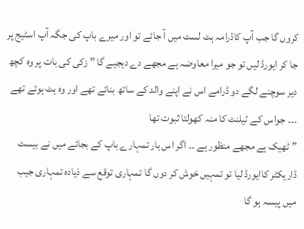کروں گا جب آپ کاڈرامہ ہٹ لسٹ میں آ جائے تو اور میرے باپ کی جگہ آپ اسٹیج پر جا کر ایورڈ لیں تو جو میرا معاوضہ ہے مجھے دے دیجیے گا ” زکی کی بات پر وہ کچھ دیر سوچنے لگے دو ڈرامے اس نے اپنے والد کے ساتھ بنائے تھے اور وہ ہٹ ہوئے تھے ۔۔۔ جواس کے ٹیلنٹ کا منہ کھولتا ثبوت تھا
” ٹھیک ہے مجھے منظور ہے ۔۔ اگر اس بار تمہارے باپ کے بجائے میں نے بیسٹ ڈاریکٹر کاایورڈ لیا تو تمہیں خوش کر دوں گا تمہاری توقع سے ذیادہ تمہاری جیب میں پیسہ ہو گا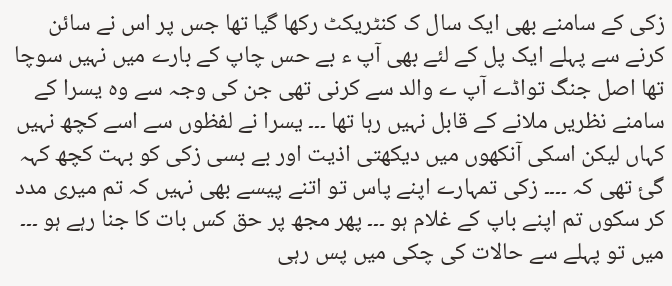زکی کے سامنے بھی ایک سال ک کنٹریکٹ رکھا گیا تھا جس پر اس نے سائن کرنے سے پہلے ایک پل کے لئے بھی آپ ء بے حس چاپ کے بارے میں نہیں سوچا تھا اصل جنگ تواڈے آپ ے والد سے کرنی تھی جن کی وجہ سے وہ یسرا کے سامنے نظریں ملانے کے قابل نہیں رہا تھا ۔۔۔ یسرا نے لفظوں سے اسے کچھ نہیں کہاں لیکن اسکی آنکھوں میں دیکھتی اذیت اور بے بسی زکی کو بہت کچھ کہہ گئ تھی کہ ۔۔۔۔ زکی تمہارے اپنے پاس تو اتنے پیسے بھی نہیں کہ تم میری مدد کر سکوں تم اپنے باپ کے غلام ہو ۔۔۔ پھر مجھ پر حق کس بات کا جنا رہے ہو ۔۔۔ میں تو پہلے سے حالات کی چکی میں پس رہی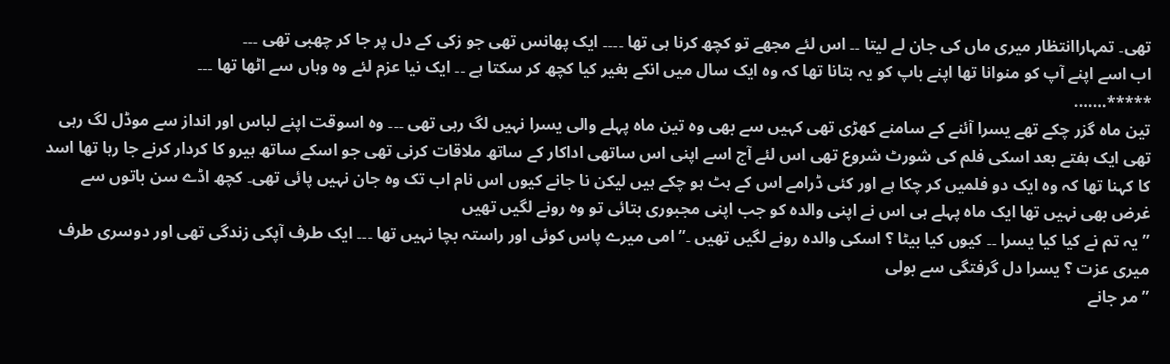تھی۔ تمہاراانتظار میری ماں کی جان لے لیتا ۔۔ اس لئے مجھے تو کچھ کرنا ہی تھا ۔۔۔۔ ایک پھانس تھی جو زکی کے دل پر جا کر چھبی تھی ۔۔۔
اب اسے اپنے آپ کو منوانا تھا اپنے باپ کو یہ بتانا تھا کہ وہ ایک سال میں انکے بغیر کیا کچھ کر سکتا ہے ۔۔ ایک نیا عزم لئے وہ وہاں سے اٹھا تھا ۔۔۔
*****…….
تین ماہ گزر چکے تھے یسرا آئنے کے سامنے کھڑی تھی کہیں سے بھی وہ تین ماہ پہلے والی یسرا نہیں لگ رہی تھی ۔۔۔ وہ اسوقت اپنے لباس اور انداز سے موڈل لگ رہی تھی ایک ہفتے بعد اسکی فلم کی شورٹ شروع تھی اس لئے آج اسے اپنی اس ساتھی اداکار کے ساتھ ملاقات کرنی تھی جو اسکے ساتھ ہیرو کا کردار کرنے جا رہا تھا اسد کا کہنا تھا کہ وہ ایک دو فلمیں کر چکا ہے اور کئی ڈرامے اس کے ہٹ ہو چکے ہیں لیکن نا جانے کیوں اس نام اب تک وہ جان نہیں پائی تھی۔ کچھ اڈے سن باتوں سے غرض بھی نہیں تھا ایک ماہ پہلے ہی اس نے اپنی والدہ کو جب اپنی مجبوری بتائی تو وہ رونے لگیں تھیں
” یہ تم نے کیا کیا یسرا ۔۔ کیوں کیا بیٹا ؟ اسکی والدہ رونے لگیں تھیں ۔” امی میرے پاس کوئی اور راستہ بچا نہیں تھا ۔۔۔ ایک طرف آپکی زندگی تھی اور دوسری طرف میری عزت ؟ یسرا دل گرفتگی سے بولی
” مر جانے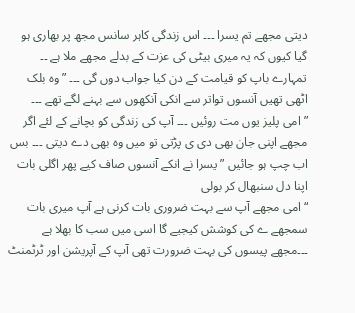دیتی مجھے تم یسرا ۔۔۔ اس زندگی کاہر سانس مجھ پر بھاری ہو گیا کیوں کہ یہ میری بیٹی کی عزت کے بدلے مجھے ملا ہے ۔۔ تمہارے باپ کو قیامت کے دن کیا جواب دوں گی ۔۔۔ ” وہ بلک اٹھی تھیں آنسوں تواتر سے انکی آنکھوں سے بہنے لگے تھے ۔۔۔
” امی پلیز یوں مت روئیں ۔۔۔ آپ کی زندگی کو بچانے کے لئے اگر مجھے اپنی جان بھی دی ی پڑتی تو میں وہ بھی دے دیتی ۔۔۔ بس اب چپ ہو جائیں ” یسرا نے انکے آنسوں صاف کیے پھر اگلی بات اپنا دل سنبھال کر بولی
“امی مجھے آپ سے بہت ضروری بات کرنی ہے آپ میری بات سمجھے ے کی کوشش کیجیے گا اسی میں سب کا بھلا ہے ۔۔۔مجھے پیسوں کی بہت ضرورت تھی آپ کے آپریشن اور ٹرٹمنٹ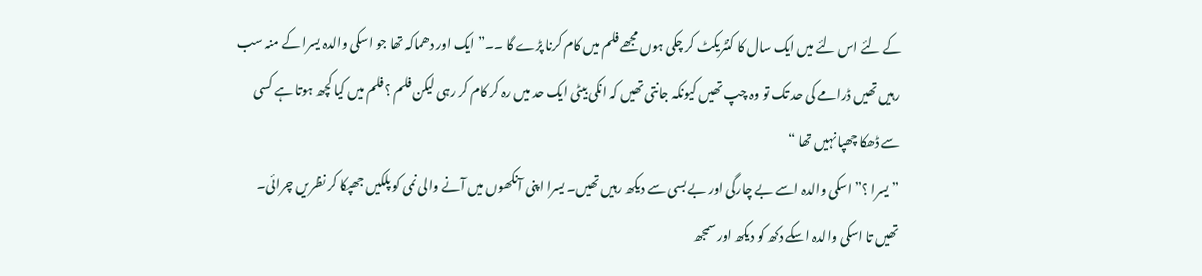کے لئے اس لئے میں ایک سال کا کنٹریکٹ کر چکی ہوں مجھے فلم میں کام کرنا پڑے گا ۔۔” ایک اور دھماکہ تھا جو اسکی والدہ یسرا کے منہ سب رہیں تھیں ڈرامے کی حد تک تو وہ چپ تھیں کیونکہ جانتی تھیں کہ انکی بیٹی ایک حد میں رہ کر کام کر رہی لیکن فلم ؟ فلم میں کیا کچھ ہوتا ہے کسی سے ڈھکا چھپا نہیں تھا “
” یسرا ؟” اسکی والدہ اسے بے چارگی اور بے بسی سے دیکھ رہیں تھیں۔ یسرا اپنی آنکھوں میں آنے والی نمی کو پلکیں جھپکا کر نظریں چرائی۔ تھیں تا اسکی والدہ اسکے دکھ کو دیکھ اور سمجھ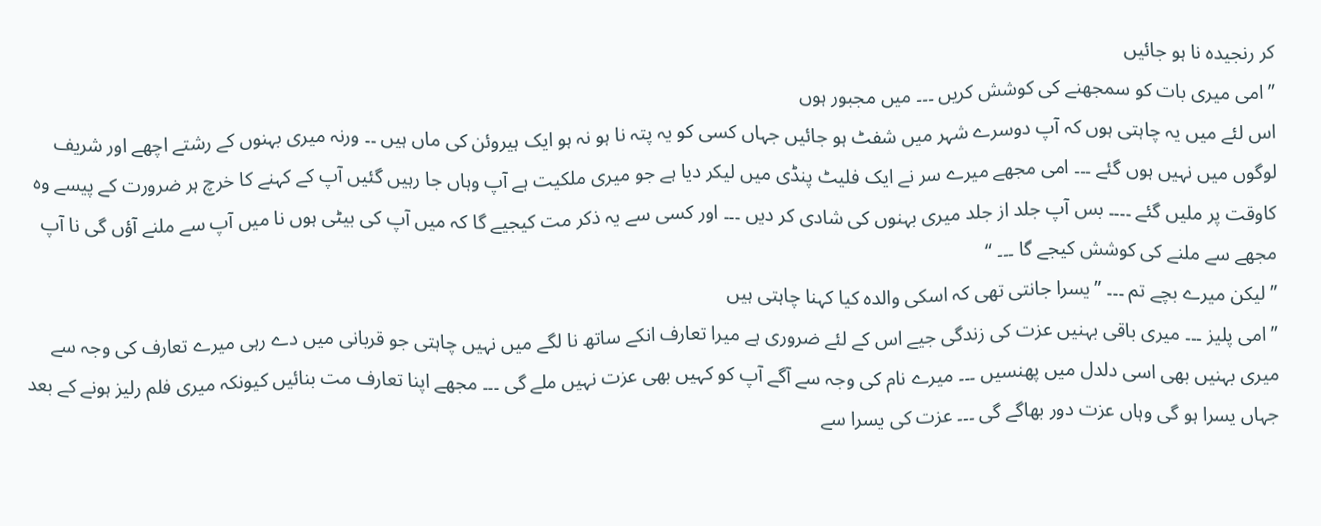کر رنجیدہ نا ہو جائیں
” امی میری بات کو سمجھنے کی کوشش کریں ۔۔۔ میں مجبور ہوں
اس لئے میں یہ چاہتی ہوں کہ آپ دوسرے شہر میں شفٹ ہو جائیں جہاں کسی کو یہ پتہ نا ہو نہ ہو ایک ہیروئن کی ماں ہیں ۔۔ ورنہ میری بہنوں کے رشتے اچھے اور شریف لوگوں میں نہیں ہوں گئے ۔۔۔ امی مجھے میرے سر نے ایک فلیٹ پنڈی میں لیکر دیا ہے جو میری ملکیت ہے آپ وہاں جا رہیں گئیں آپ کے کہنے کا خرچ ہر ضرورت کے پیسے وہ کاوقت پر ملیں گئے ۔۔۔۔ بس آپ جلد از جلد میری بہنوں کی شادی کر دیں ۔۔۔ اور کسی سے یہ ذکر مت کیجیے گا کہ میں آپ کی بیٹی ہوں نا میں آپ سے ملنے آؤں گی نا آپ مجھے سے ملنے کی کوشش کیجے گا ۔۔۔ “
” لیکن میرے بچے تم ۔۔۔ ” یسرا جانتی تھی کہ اسکی والدہ کیا کہنا چاہتی ہیں
” امی پلیز ۔۔۔ میری باقی بہنیں عزت کی زندگی جیے اس کے لئے ضروری ہے میرا تعارف انکے ساتھ نا لگے میں نہیں چاہتی جو قربانی میں دے رہی میرے تعارف کی وجہ سے میری بہنیں بھی اسی دلدل میں پھنسیں ۔۔۔ میرے نام کی وجہ سے آگے آپ کو کہیں بھی عزت نہیں ملے گی ۔۔۔ مجھے اپنا تعارف مت بنائیں کیونکہ میری فلم رلیز ہونے کے بعد جہاں یسرا ہو گی وہاں عزت دور بھاگے گی ۔۔۔ عزت کی یسرا سے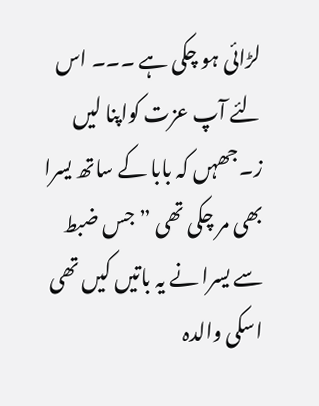لڑائی ہو چکی ہے ۔۔۔ اس لئے آپ عزت کواپنا لیں ز۔جھہں کہ بابا کے ساتھ یسرا بھی مر چکی تھی ” جس ضبط سے یسرا نے یہ باتیں کیں تھی اسکی والدہ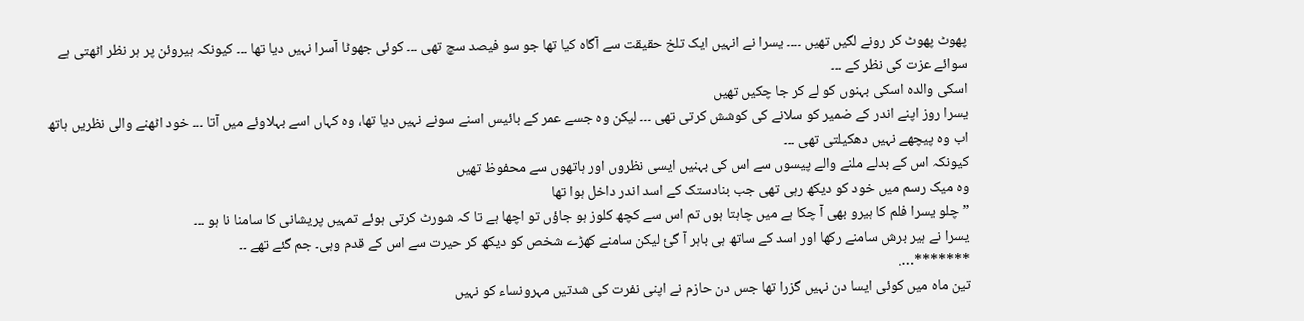پھوٹ پھوٹ کر رونے لگیں تھیں ۔۔۔۔ یسرا نے انہیں ایک تلخ حقیقت سے آگاہ کیا تھا جو سو فیصد سچ تھی ۔۔۔ کوئی جھوٹا آسرا نہیں دیا تھا ۔۔۔ کیونکہ ہیروئن پر ہر نظر اٹھتی ہے سوائے عزت کی نظر کے ۔۔۔
اسکی والدہ اسکی بہنوں کو لے کر جا چکیں تھیں
یسرا روز اپنے اندر کے ضمیر کو سلانے کی کوشش کرتی تھی ۔۔۔ لیکن وہ جسے عمر کے بائیس اسنے سونے نہیں دیا تھا، وہ کہاں اسے بہلاوئے میں آتا ۔۔۔ خود اٹھنے والی نظریں ہاتھ اب وہ پیچھے نہیں دھکیلتی تھی ۔۔۔
کیونکہ اس کے بدلے ملنے والے پیسوں سے اس کی بہنیں ایسی نظروں اور ہاتھوں سے محفوظ تھیں
وہ میک رسم میں خود کو دیکھ رہی تھی جب بنادستک کے اسد اندر داخل ہوا تھا
” چلو یسرا فلم کا ہیرو بھی آ چکا ہے میں چاہتا ہوں تم اس سے کچھ کلوز ہو جاؤں تو اچھا ہے تا کہ شورٹ کرتی ہوئے تمہیں پریشانی کا سامنا نا ہو ۔۔۔
یسرا نے ہیر برش سامنے رکھا اور اسد کے ساتھ ہی باہر آ گئ لیکن سامنے کھڑے شخص کو دیکھ کر حیرت سے اس کے قدم وہی۔ جم گئے تھے ۔۔
*******….
تین ماہ میں کوئی ایسا دن نہیں گزرا تھا جس دن حازم نے اپنی نفرت کی شدتیں مہرونساء کو نہیں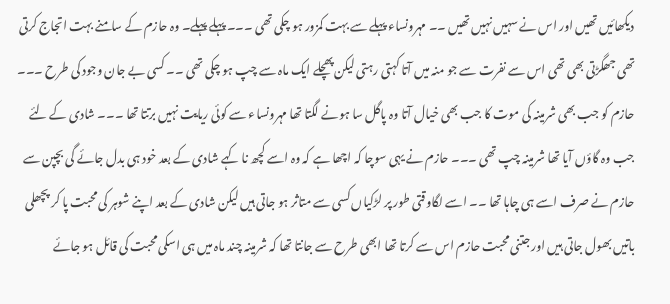دیکھائیں تھیں اور اس نے سہیں نہیں تھیں ۔۔ مہرونساء پہلے سے بہت کمزور ہو چکی تھی ۔۔۔ پہلے پہلے۔ وہ حازم کے سامنے بہت اتجاج کرتی تھی جھگڑتی بھی تھی اس سے نفرت سے جو منہ میں آتا کہتی رہتی لیکن پھچلے ایک ماہ سے چپ ہو چکی تھی ۔۔ کسی بے جان وجود کی طرح ۔۔۔
حازم کو جب بھی شرمینہ کی موت کا جب بھی خیال آتا وہ پاگل سا ہونے لگتا تھا مہرونساء سے کوئی ریایت نہیں برتتا تھا ۔۔۔ شادی کے لئے جب وہ گاؤں آیا تھا شرمینہ چپ تھی ۔۔۔ حازم نے یہی سوچا کہ اچھا ہے کہ وہ اسے کچھ نا کہے شادی کے بعد خود ہی بدل جائے گی بچپن سے حازم نے صرف اسے ہی چاہا تھا ۔۔ اسے لگاوقتی طور پر لڑکیاں کسی سے متاثر ہو جاتی ہیں لیکن شادی کے بعد اپنے شوہر کی محبت پا کر پچھلی باتیں بھول جاتی ہیں اور جتنی محبت حازم اس سے کرتا تھا ابھی طرح سے جانتا تھا کہ شرمینہ چند ماہ میں ہی اسکی محبت کی قائل ہو جائے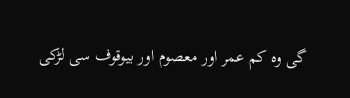گی وہ کم عمر اور معصوم اور بیوقوف سی لڑکی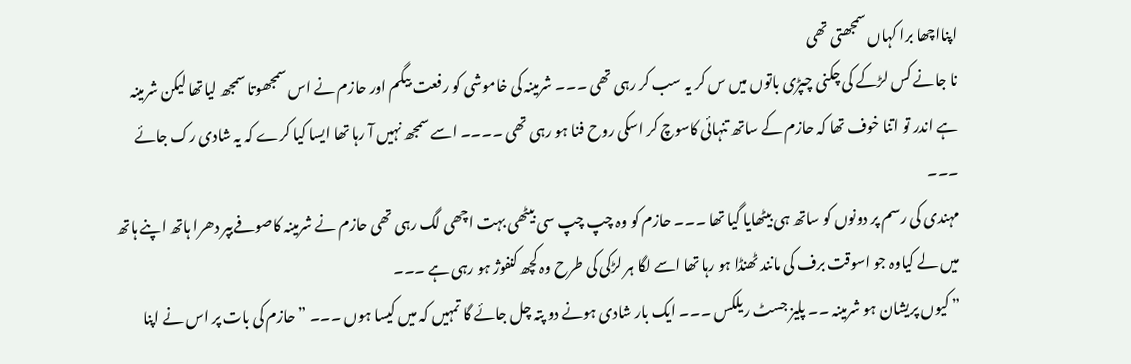اپنااچھا برا کہاں سمجھتی تھی
نا جانے کس لڑکے کی چکنی چپڑی باتوں میں س کر یہ سب کر رہی تھی ۔۔۔ شرمینہ کی خاموشی کو رفعت بیگم اور حازم نے اس سمجھوتا سمجھ لیاتھا لیکن شرمینہ ہے اندر تو اتنا خوف تھا کہ حازم کے ساتھ تنہائی کاسوچ کر اسکی روح فنا ہو رہی تھی ۔۔۔۔ اسے سمجھ نہیں آ رہا تھا ایسا کیا کرے کہ یہ شادی رک جائے ۔۔۔
مہندی کی رسم پر دونوں کو ساتھ ہی بیٹھایا گیا تھا ۔۔۔ حازم کو وہ چپ چپ سی بیٹھی بہت اچھی لگ رہی تھی حازم نے شرمینہ کاصوفےبپر دھرا ہاتھ اپنے ہاتھ میں لے کیاوہ جو اسوقت برف کی مانند ٹھنڈا ہو رہا تھا اسے لگا ہر لڑکی کی طرح وہ کچھ کنفوژ ہو رہی ہے ۔۔۔
” کیوں پریشان ہو شرمینہ ۔۔ پلیز جسٹ ریلکس ۔۔۔ ایک بار شادی ہونے دو پتہ چل جائے گا تمہیں کہ میں کیسا ہوں ۔۔۔ ” حازم کی بات پر اس نے اپنا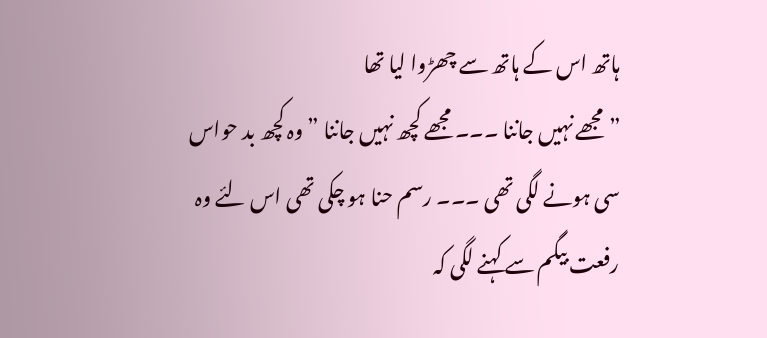ہاتھ اس کے ہاتھ سے چھڑوا لیا تھا
” مجھے نہیں جاننا ۔۔۔ مجھے کچھ نہیں جاننا ” وہ کچھ بد حواس سی ہونے لگی تھی ۔۔۔ رسم حنا ہو چکی تھی اس لئے وہ رفعت بیگم سے کہنے لگی کہ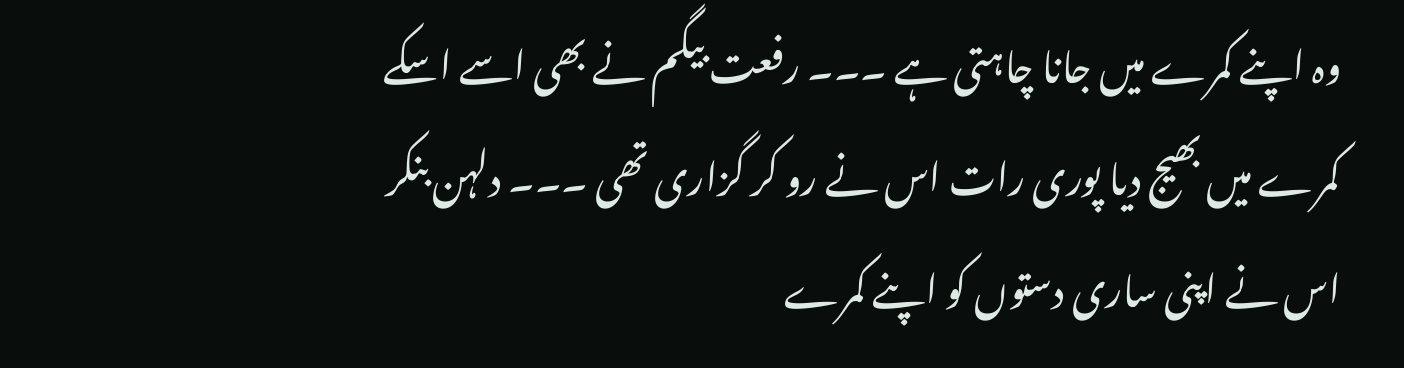وہ اپنے کمرے میں جانا چاہتی ہے ۔۔۔ رفعت بیگم نے بھی اسے اسکے کمرے میں بھیج دیا پوری رات اس نے رو کر گزاری تھی ۔۔۔ دلہن بنکر اس نے اپنی ساری دستوں کو اپنے کمرے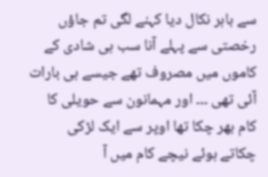سے باہر نکال دیا کہنے لگی تم جاؤں رخصتی سے پہلے آنا سب ہی شادی کے کاموں میں مصروف تھے جیسے ہی بارات آئی تھی ۔۔۔ اور مہمانون سے حویلی کا کام بھر چکا تھا اوپر سے ایک لڑکی چکاتے ہوئے نیچے کام میں آ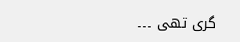گری تھی ۔۔۔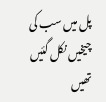پل میں سب کی چیخیں نکل گئیں تھیں